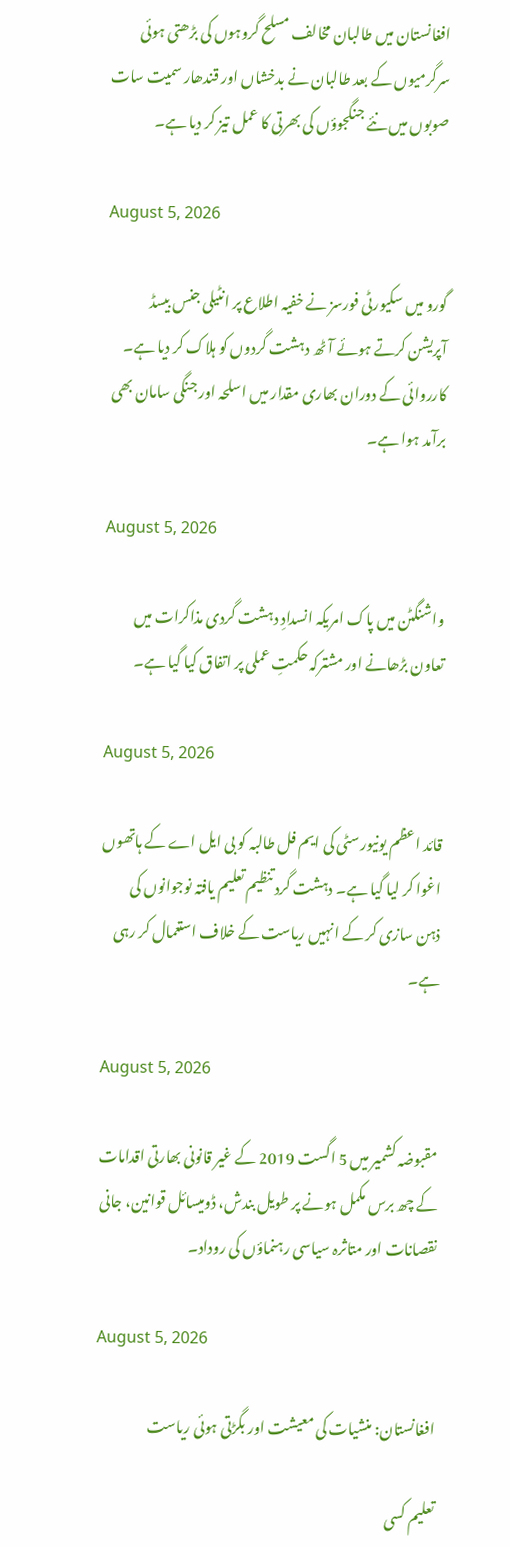افغانستان میں طالبان مخالف مسلح گروہوں کی بڑھتی ہوئی سرگرمیوں کے بعد طالبان نے بدخشاں اور قندھار سمیت سات صوبوں میں نئے جنگجوؤں کی بھرتی کا عمل تیز کر دیا ہے۔

August 5, 2026

گورو میں سکیورٹی فورسز نے خفیہ اطلاع پر انٹیلی جنس بیسڈ آپریشن کرتے ہوئے آٹھ دہشت گردوں کو ہلاک کر دیا ہے۔ کارروائی کے دوران بھاری مقدار میں اسلحہ اور جنگی سامان بھی برآمد ہوا ہے۔

August 5, 2026

واشنگٹن میں پاک امریکہ انسدادِ دہشت گردی مذاکرات میں تعاون بڑھانے اور مشترکہ حکمتِ عملی پر اتفاق کیا گیا ہے۔

August 5, 2026

قائد اعظم یونیورسٹی کی ایم فل طالبہ کو بی ایل اے کے ہاتھوں اغوا کر لیا گیا ہے۔ دہشت گرد تنظیم تعلیم یافتہ نوجوانوں کی ذہن سازی کر کے انہیں ریاست کے خلاف استعمال کر رہی ہے۔

August 5, 2026

مقبوضہ کشمیر میں 5 اگست 2019 کے غیر قانونی بھارتی اقدامات کے چھ برس مکمل ہونے پر طویل بندش، ڈومیسائل قوانین، جانی نقصانات اور متاثرہ سیاسی رہنماؤں کی روداد۔

August 5, 2026

افغانستان: منشیات کی معیشت اور بگڑتی ہوئی ریاست

تعلیم کسی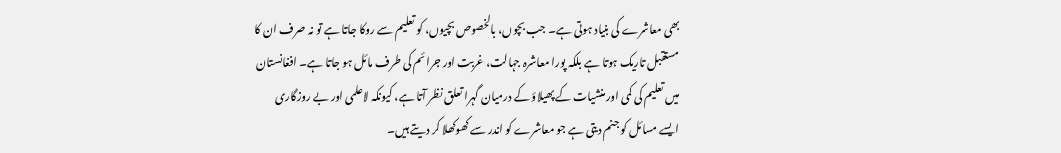بھی معاشرے کی بنیاد ہوتی ہے۔ جب بچوں، بالخصوص بچیوں، کو تعلیم سے روکا جاتا ہے تو نہ صرف ان کا مستقبل تاریک ہوتا ہے بلکہ پورا معاشرہ جہالت، غربت اور جرائم کی طرف مائل ہو جاتا ہے۔ افغانستان میں تعلیم کی کمی اور منشیات کے پھیلاؤ کے درمیان گہرا تعلق نظر آتا ہے، کیونکہ لاعلمی اور بے روزگاری ایسے مسائل کو جنم دیتی ہے جو معاشرے کو اندر سے کھوکھلا کر دیتے ہیں۔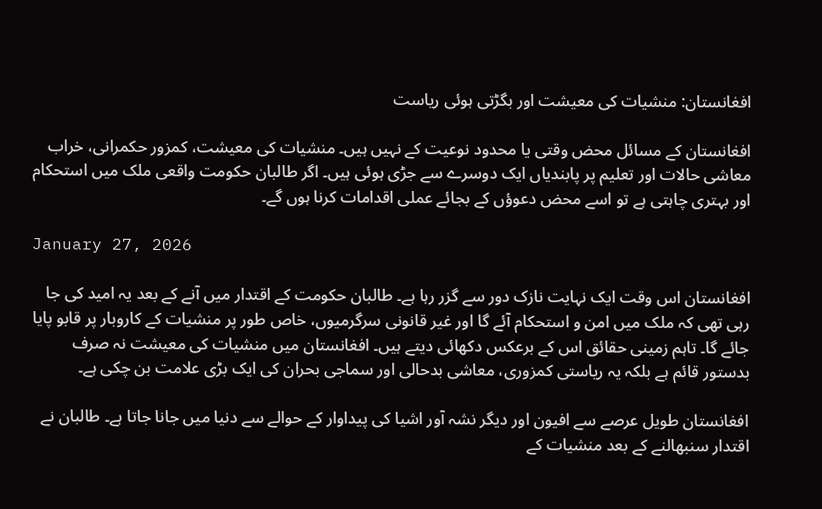افغانستان: منشیات کی معیشت اور بگڑتی ہوئی ریاست

افغانستان کے مسائل محض وقتی یا محدود نوعیت کے نہیں ہیں۔ منشیات کی معیشت، کمزور حکمرانی، خراب معاشی حالات اور تعلیم پر پابندیاں ایک دوسرے سے جڑی ہوئی ہیں۔ اگر طالبان حکومت واقعی ملک میں استحکام اور بہتری چاہتی ہے تو اسے محض دعوؤں کے بجائے عملی اقدامات کرنا ہوں گے۔

January 27, 2026

افغانستان اس وقت ایک نہایت نازک دور سے گزر رہا ہے۔ طالبان حکومت کے اقتدار میں آنے کے بعد یہ امید کی جا رہی تھی کہ ملک میں امن و استحکام آئے گا اور غیر قانونی سرگرمیوں، خاص طور پر منشیات کے کاروبار پر قابو پایا جائے گا۔ تاہم زمینی حقائق اس کے برعکس دکھائی دیتے ہیں۔ افغانستان میں منشیات کی معیشت نہ صرف بدستور قائم ہے بلکہ یہ ریاستی کمزوری، معاشی بدحالی اور سماجی بحران کی ایک بڑی علامت بن چکی ہے۔

افغانستان طویل عرصے سے افیون اور دیگر نشہ آور اشیا کی پیداوار کے حوالے سے دنیا میں جانا جاتا ہے۔ طالبان نے اقتدار سنبھالنے کے بعد منشیات کے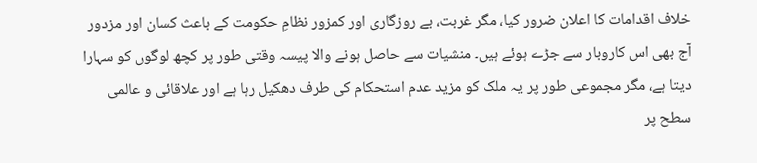خلاف اقدامات کا اعلان ضرور کیا، مگر غربت، بے روزگاری اور کمزور نظامِ حکومت کے باعث کسان اور مزدور آج بھی اس کاروبار سے جڑے ہوئے ہیں۔ منشیات سے حاصل ہونے والا پیسہ وقتی طور پر کچھ لوگوں کو سہارا دیتا ہے، مگر مجموعی طور پر یہ ملک کو مزید عدم استحکام کی طرف دھکیل رہا ہے اور علاقائی و عالمی سطح پر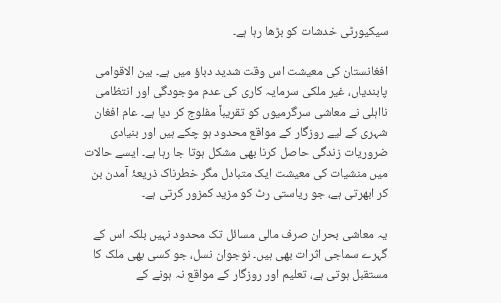سیکیورٹی خدشات کو بڑھا رہا ہے۔

افغانستان کی معیشت اس وقت شدید دباؤ میں ہے۔ بین الاقوامی پابندیاں، غیر ملکی سرمایہ کاری کی عدم موجودگی اور انتظامی نااہلی نے معاشی سرگرمیوں کو تقریباً مفلوج کر دیا ہے۔ عام افغان شہری کے لیے روزگار کے مواقع محدود ہو چکے ہیں اور بنیادی ضروریات زندگی حاصل کرنا بھی مشکل ہوتا جا رہا ہے۔ ایسے حالات میں منشیات کی معیشت ایک متبادل مگر خطرناک ذریعۂ آمدن بن کر ابھرتی ہے، جو ریاستی رٹ کو مزید کمزور کرتی ہے۔

یہ معاشی بحران صرف مالی مسائل تک محدود نہیں بلکہ اس کے گہرے سماجی اثرات بھی ہیں۔ نوجوان نسل، جو کسی بھی ملک کا مستقبل ہوتی ہے، تعلیم اور روزگار کے مواقع نہ ہونے کے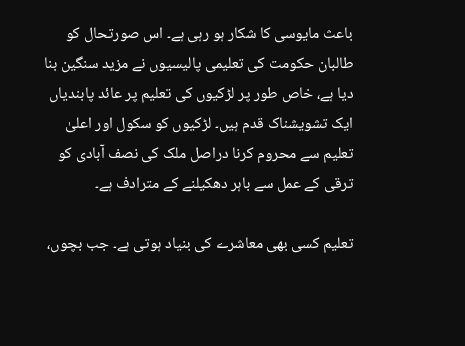باعث مایوسی کا شکار ہو رہی ہے۔ اس صورتحال کو طالبان حکومت کی تعلیمی پالیسیوں نے مزید سنگین بنا دیا ہے، خاص طور پر لڑکیوں کی تعلیم پر عائد پابندیاں ایک تشویشناک قدم ہیں۔ لڑکیوں کو سکول اور اعلیٰ تعلیم سے محروم کرنا دراصل ملک کی نصف آبادی کو ترقی کے عمل سے باہر دھکیلنے کے مترادف ہے۔

تعلیم کسی بھی معاشرے کی بنیاد ہوتی ہے۔ جب بچوں،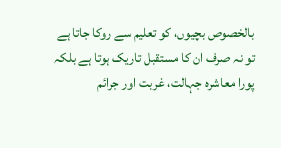بالخصوص بچیوں، کو تعلیم سے روکا جاتا ہے تو نہ صرف ان کا مستقبل تاریک ہوتا ہے بلکہ پورا معاشرہ جہالت، غربت اور جرائم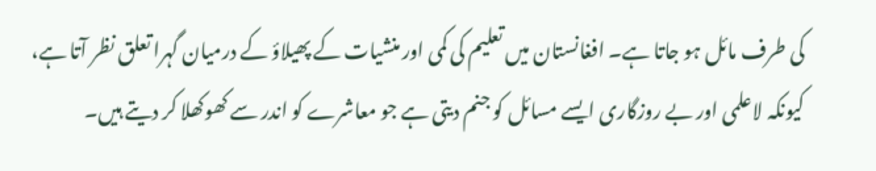کی طرف مائل ہو جاتا ہے۔ افغانستان میں تعلیم کی کمی اور منشیات کے پھیلاؤ کے درمیان گہرا تعلق نظر آتا ہے، کیونکہ لاعلمی اور بے روزگاری ایسے مسائل کو جنم دیتی ہے جو معاشرے کو اندر سے کھوکھلا کر دیتے ہیں۔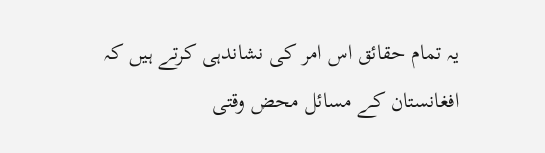یہ تمام حقائق اس امر کی نشاندہی کرتے ہیں کہ افغانستان کے مسائل محض وقتی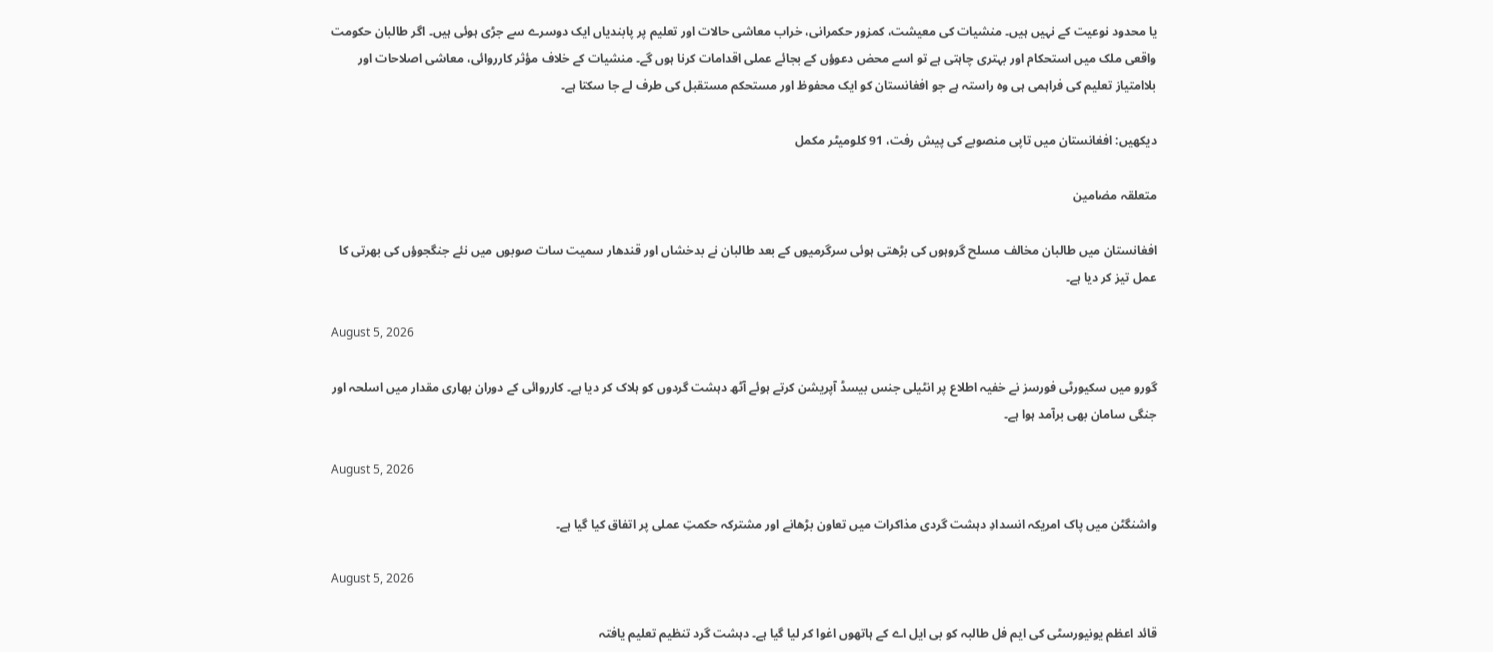یا محدود نوعیت کے نہیں ہیں۔ منشیات کی معیشت، کمزور حکمرانی، خراب معاشی حالات اور تعلیم پر پابندیاں ایک دوسرے سے جڑی ہوئی ہیں۔ اگر طالبان حکومت واقعی ملک میں استحکام اور بہتری چاہتی ہے تو اسے محض دعوؤں کے بجائے عملی اقدامات کرنا ہوں گے۔ منشیات کے خلاف مؤثر کارروائی، معاشی اصلاحات اور بلاامتیاز تعلیم کی فراہمی ہی وہ راستہ ہے جو افغانستان کو ایک محفوظ اور مستحکم مستقبل کی طرف لے جا سکتا ہے۔

دیکھیں: افغانستان میں تاپی منصوبے کی پیش رفت، 91 کلومیٹر مکمل

متعلقہ مضامین

افغانستان میں طالبان مخالف مسلح گروہوں کی بڑھتی ہوئی سرگرمیوں کے بعد طالبان نے بدخشاں اور قندھار سمیت سات صوبوں میں نئے جنگجوؤں کی بھرتی کا عمل تیز کر دیا ہے۔

August 5, 2026

گورو میں سکیورٹی فورسز نے خفیہ اطلاع پر انٹیلی جنس بیسڈ آپریشن کرتے ہوئے آٹھ دہشت گردوں کو ہلاک کر دیا ہے۔ کارروائی کے دوران بھاری مقدار میں اسلحہ اور جنگی سامان بھی برآمد ہوا ہے۔

August 5, 2026

واشنگٹن میں پاک امریکہ انسدادِ دہشت گردی مذاکرات میں تعاون بڑھانے اور مشترکہ حکمتِ عملی پر اتفاق کیا گیا ہے۔

August 5, 2026

قائد اعظم یونیورسٹی کی ایم فل طالبہ کو بی ایل اے کے ہاتھوں اغوا کر لیا گیا ہے۔ دہشت گرد تنظیم تعلیم یافتہ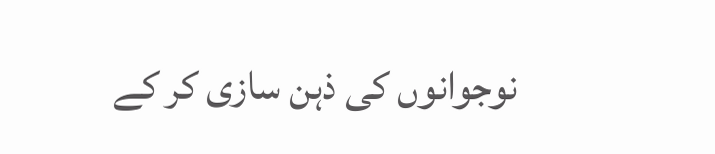نوجوانوں کی ذہن سازی کر کے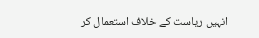انہیں ریاست کے خلاف استعمال کر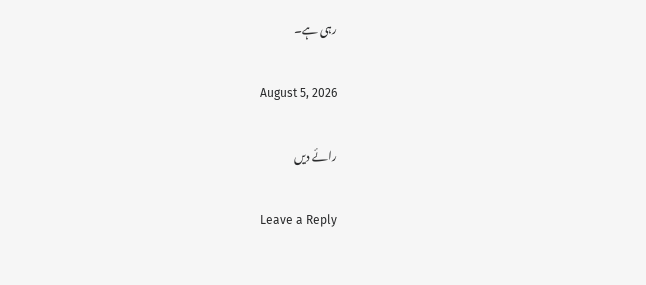رہی ہے۔

August 5, 2026

رائے دیں

Leave a Reply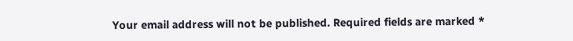Your email address will not be published. Required fields are marked *